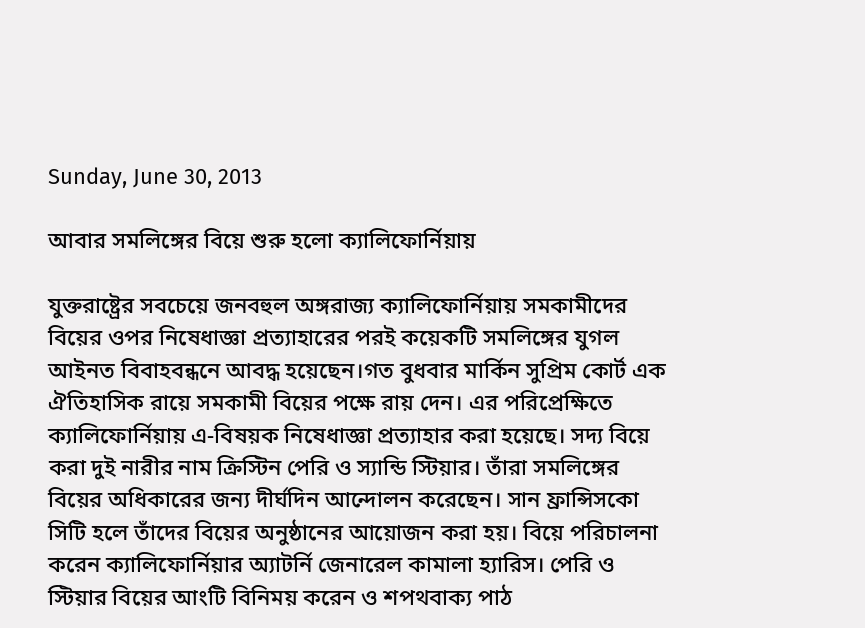Sunday, June 30, 2013

আবার সমলিঙ্গের বিয়ে শুরু হলো ক্যালিফোর্নিয়ায়

যুক্তরাষ্ট্রের সবচেয়ে জনবহুল অঙ্গরাজ্য ক্যালিফোর্নিয়ায় সমকামীদের বিয়ের ওপর নিষেধাজ্ঞা প্রত্যাহারের পরই কয়েকটি সমলিঙ্গের যুগল আইনত বিবাহবন্ধনে আবদ্ধ হয়েছেন।গত বুধবার মার্কিন সুপ্রিম কোর্ট এক ঐতিহাসিক রায়ে সমকামী বিয়ের পক্ষে রায় দেন। এর পরিপ্রেক্ষিতে ক্যালিফোর্নিয়ায় এ-বিষয়ক নিষেধাজ্ঞা প্রত্যাহার করা হয়েছে। সদ্য বিয়ে করা দুই নারীর নাম ক্রিস্টিন পেরি ও স্যান্ডি স্টিয়ার। তাঁরা সমলিঙ্গের বিয়ের অধিকারের জন্য দীর্ঘদিন আন্দোলন করেছেন। সান ফ্রান্সিসকো সিটি হলে তাঁদের বিয়ের অনুষ্ঠানের আয়োজন করা হয়। বিয়ে পরিচালনা করেন ক্যালিফোর্নিয়ার অ্যাটর্নি জেনারেল কামালা হ্যারিস। পেরি ও স্টিয়ার বিয়ের আংটি বিনিময় করেন ও শপথবাক্য পাঠ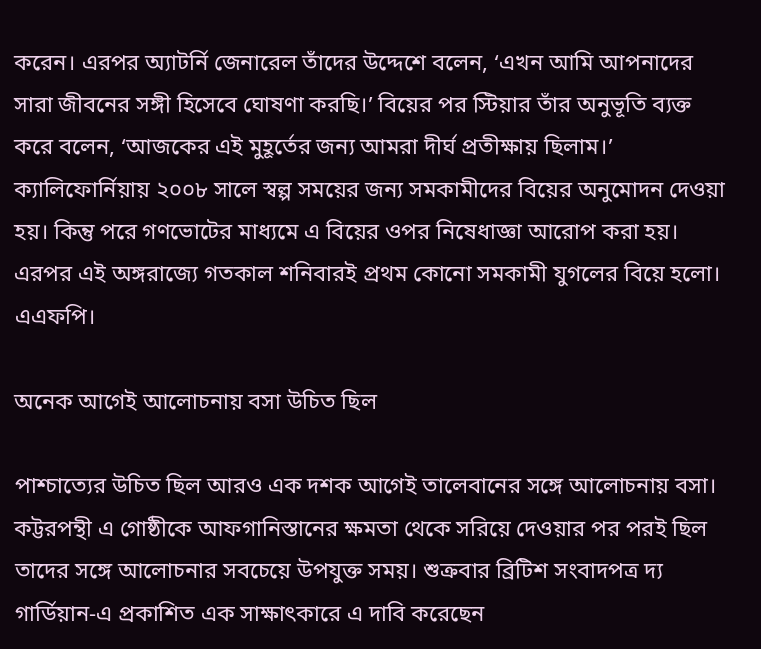করেন। এরপর অ্যাটর্নি জেনারেল তাঁদের উদ্দেশে বলেন, ‘এখন আমি আপনাদের সারা জীবনের সঙ্গী হিসেবে ঘোষণা করছি।’ বিয়ের পর স্টিয়ার তাঁর অনুভূতি ব্যক্ত করে বলেন, ‘আজকের এই মুহূর্তের জন্য আমরা দীর্ঘ প্রতীক্ষায় ছিলাম।’ ক্যালিফোর্নিয়ায় ২০০৮ সালে স্বল্প সময়ের জন্য সমকামীদের বিয়ের অনুমোদন দেওয়া হয়। কিন্তু পরে গণভোটের মাধ্যমে এ বিয়ের ওপর নিষেধাজ্ঞা আরোপ করা হয়। এরপর এই অঙ্গরাজ্যে গতকাল শনিবারই প্রথম কোনো সমকামী যুগলের বিয়ে হলো। এএফপি।

অনেক আগেই আলোচনায় বসা উচিত ছিল

পাশ্চাত্যের উচিত ছিল আরও এক দশক আগেই তালেবানের সঙ্গে আলোচনায় বসা। কট্টরপন্থী এ গোষ্ঠীকে আফগানিস্তানের ক্ষমতা থেকে সরিয়ে দেওয়ার পর পরই ছিল তাদের সঙ্গে আলোচনার সবচেয়ে উপযুক্ত সময়। শুক্রবার ব্রিটিশ সংবাদপত্র দ্য গার্ডিয়ান-এ প্রকাশিত এক সাক্ষাৎকারে এ দাবি করেছেন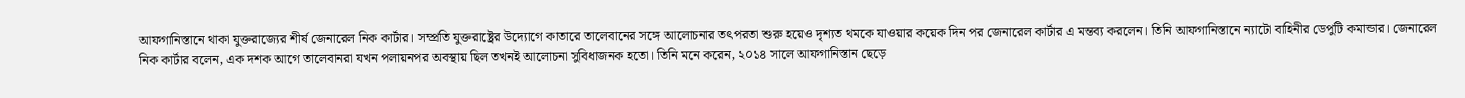আফগানিস্তানে থাকা যুক্তরাজ্যের শীর্ষ জেনারেল নিক কার্টার। সম্প্রতি যুক্তরাষ্ট্রের উদ্যোগে কাতারে তালেবানের সঙ্গে আলোচনার তৎপরতা শুরু হয়েও দৃশ্যত থমকে যাওয়ার কয়েক দিন পর জেনারেল কার্টার এ মন্তব্য করলেন। তিনি আফগানিস্তানে ন্যাটো বাহিনীর ডেপুটি কমান্ডার। জেনারেল নিক কার্টার বলেন, এক দশক আগে তালেবানরা যখন পলায়নপর অবস্থায় ছিল তখনই আলোচনা সুবিধাজনক হতো। তিনি মনে করেন, ২০১৪ সালে আফগানিস্তান ছেড়ে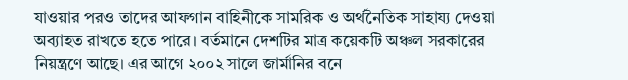যাওয়ার পরও তাদের আফগান বাহিনীকে সামরিক ও অর্থনৈতিক সাহায্য দেওয়া অব্যাহত রাখতে হতে পারে। বর্তমানে দেশটির মাত্র কয়েকটি অঞ্চল সরকারের নিয়ন্ত্রণে আছে। এর আগে ২০০২ সালে জার্মানির বনে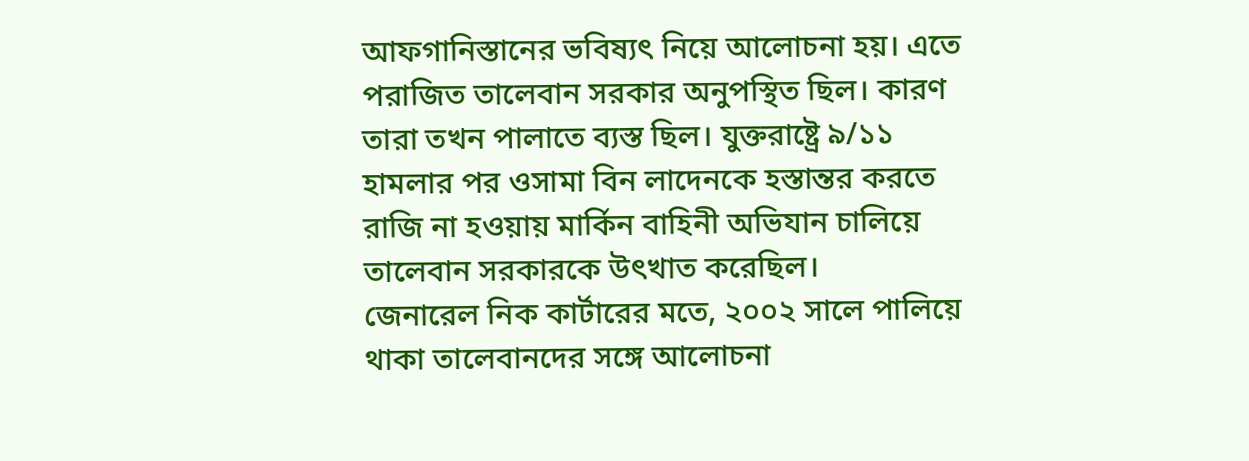আফগানিস্তানের ভবিষ্যৎ নিয়ে আলোচনা হয়। এতে পরাজিত তালেবান সরকার অনুপস্থিত ছিল। কারণ তারা তখন পালাতে ব্যস্ত ছিল। যুক্তরাষ্ট্রে ৯/১১ হামলার পর ওসামা বিন লাদেনকে হস্তান্তর করতে রাজি না হওয়ায় মার্কিন বাহিনী অভিযান চালিয়ে তালেবান সরকারকে উৎখাত করেছিল।
জেনারেল নিক কার্টারের মতে, ২০০২ সালে পালিয়ে থাকা তালেবানদের সঙ্গে আলোচনা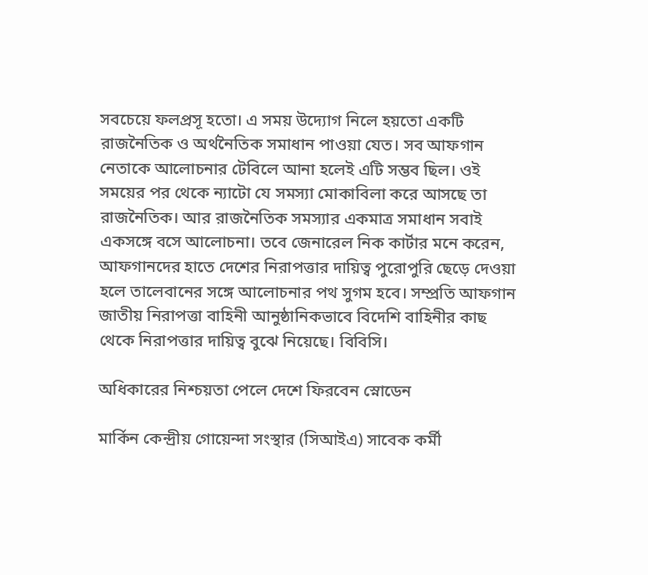সবচেয়ে ফলপ্রসূ হতো। এ সময় উদ্যোগ নিলে হয়তো একটি রাজনৈতিক ও অর্থনৈতিক সমাধান পাওয়া যেত। সব আফগান নেতাকে আলোচনার টেবিলে আনা হলেই এটি সম্ভব ছিল। ওই সময়ের পর থেকে ন্যাটো যে সমস্যা মোকাবিলা করে আসছে তা রাজনৈতিক। আর রাজনৈতিক সমস্যার একমাত্র সমাধান সবাই একসঙ্গে বসে আলোচনা। তবে জেনারেল নিক কার্টার মনে করেন, আফগানদের হাতে দেশের নিরাপত্তার দায়িত্ব পুরোপুরি ছেড়ে দেওয়া হলে তালেবানের সঙ্গে আলোচনার পথ সুগম হবে। সম্প্রতি আফগান জাতীয় নিরাপত্তা বাহিনী আনুষ্ঠানিকভাবে বিদেশি বাহিনীর কাছ থেকে নিরাপত্তার দায়িত্ব বুঝে নিয়েছে। বিবিসি।

অধিকারের নিশ্চয়তা পেলে দেশে ফিরবেন স্নোডেন

মার্কিন কেন্দ্রীয় গোয়েন্দা সংস্থার (সিআইএ) সাবেক কর্মী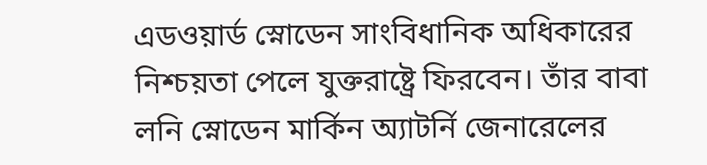এডওয়ার্ড স্নোডেন সাংবিধানিক অধিকারের নিশ্চয়তা পেলে যুক্তরাষ্ট্রে ফিরবেন। তাঁর বাবা লনি স্নোডেন মার্কিন অ্যাটর্নি জেনারেলের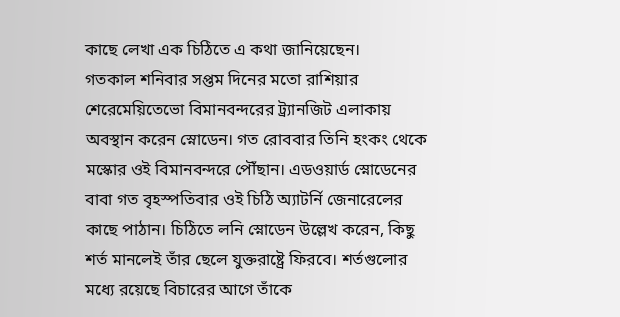কাছে লেখা এক চিঠিতে এ কথা জানিয়েছেন।
গতকাল শনিবার সপ্তম দিনের মতো রাশিয়ার শেরেমেয়িতেভো বিমানবন্দরের ট্র্যানজিট এলাকায় অবস্থান করেন স্নোডেন। গত রোববার তিনি হংকং থেকে মস্কোর ওই বিমানবন্দরে পৌঁছান। এডওয়ার্ড স্নোডেনের বাবা গত বৃহস্পতিবার ওই চিঠি অ্যাটর্নি জেনারেলের কাছে পাঠান। চিঠিতে লনি স্নোডেন উল্লেখ করেন, কিছু শর্ত মানলেই তাঁর ছেলে যুক্তরাষ্ট্রে ফিরবে। শর্তগুলোর মধ্যে রয়েছে বিচারের আগে তাঁকে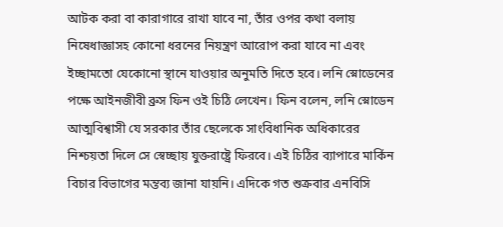আটক করা বা কারাগারে রাখা যাবে না, তাঁর ওপর কথা বলায় নিষেধাজ্ঞাসহ কোনো ধরনের নিয়ন্ত্রণ আরোপ করা যাবে না এবং ইচ্ছামতো যেকোনো স্থানে যাওয়ার অনুমতি দিতে হবে। লনি স্নোডেনের পক্ষে আইনজীবী ব্রুস ফিন ওই চিঠি লেখেন। ফিন বলেন, লনি স্নোডেন আত্মবিশ্বাসী যে সরকার তাঁর ছেলেকে সাংবিধানিক অধিকারের নিশ্চয়তা দিলে সে স্বেচ্ছায় যুক্তরাষ্ট্রে ফিরবে। এই চিঠির ব্যাপারে মার্কিন বিচার বিভাগের মন্তব্য জানা যায়নি। এদিকে গত শুক্রবার এনবিসি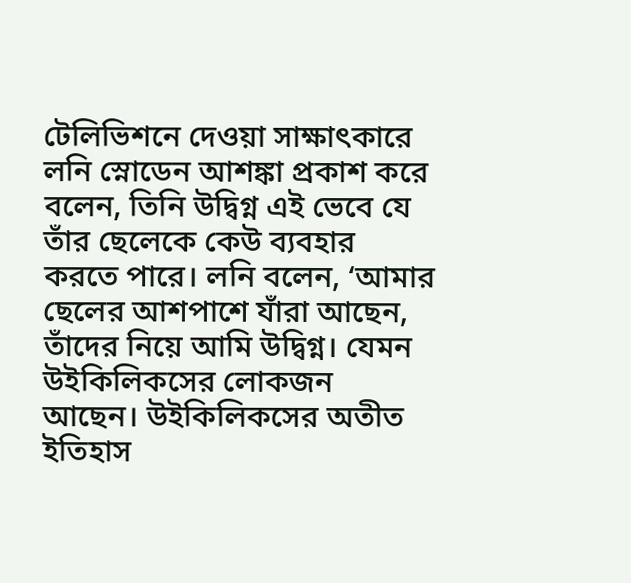টেলিভিশনে দেওয়া সাক্ষাৎকারে লনি স্নোডেন আশঙ্কা প্রকাশ করে বলেন, তিনি উদ্বিগ্ন এই ভেবে যে তাঁর ছেলেকে কেউ ব্যবহার করতে পারে। লনি বলেন, ‘আমার ছেলের আশপাশে যাঁরা আছেন, তাঁদের নিয়ে আমি উদ্বিগ্ন। যেমন উইকিলিকসের লোকজন আছেন। উইকিলিকসের অতীত ইতিহাস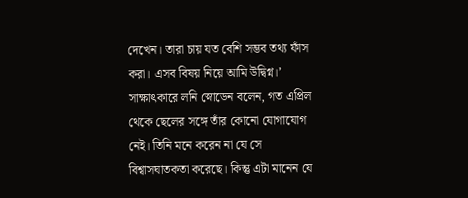দেখেন। তারা চায় যত বেশি সম্ভব তথ্য ফাঁস করা। এসব বিষয় নিয়ে আমি উদ্বিগ্ন।’ সাক্ষাৎকারে লনি স্নোডেন বলেন, গত এপ্রিল থেকে ছেলের সঙ্গে তাঁর কোনো যোগাযোগ নেই। তিনি মনে করেন না যে সে বিশ্বাসঘাতকতা করেছে। কিন্তু এটা মানেন যে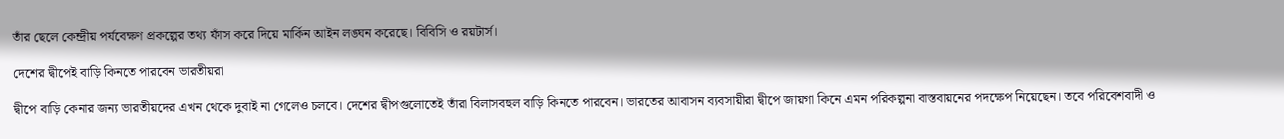তাঁর ছেলে কেন্দ্রীয় পর্যবেক্ষণ প্রকল্পের তথ্য ফাঁস করে দিয়ে মার্কিন আইন লঙ্ঘন করেছে। বিবিসি ও রয়টার্স।

দেশের দ্বীপেই বাড়ি কিনতে পারবেন ভারতীয়রা

দ্বীপে বাড়ি কেনার জন্য ভারতীয়দের এখন থেকে দুবাই না গেলেও চলবে। দেশের দ্বীপগুলোতেই তাঁরা বিলাসবহুল বাড়ি কিনতে পারবেন। ভারতের আবাসন ব্যবসায়ীরা দ্বীপে জায়গা কিনে এমন পরিকল্পনা বাস্তবায়নের পদক্ষেপ নিয়েছেন। তবে পরিবেশবাদী ও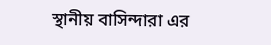স্থানীয় বাসিন্দারা এর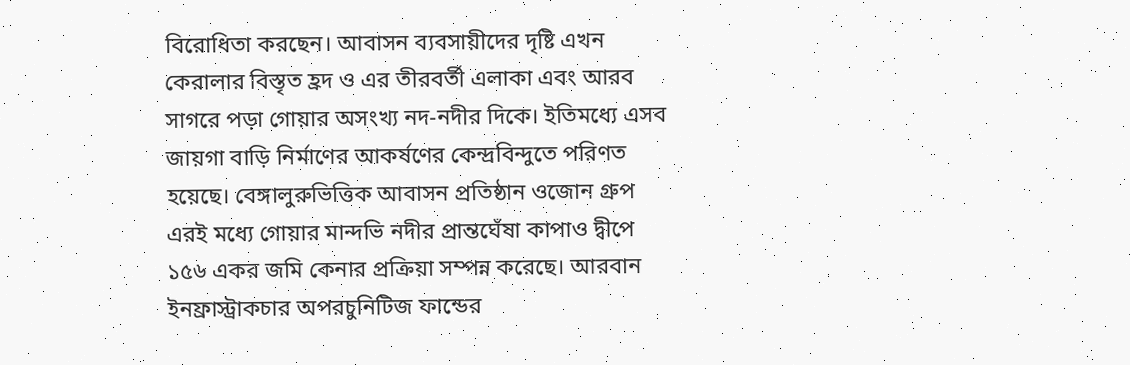বিরোধিতা করছেন। আবাসন ব্যবসায়ীদের দৃষ্টি এখন কেরালার বিস্তৃত হ্রদ ও এর তীরবর্তী এলাকা এবং আরব সাগরে পড়া গোয়ার অসংখ্য নদ-নদীর দিকে। ইতিমধ্যে এসব জায়গা বাড়ি নির্মাণের আকর্ষণের কেন্দ্রবিন্দুতে পরিণত হয়েছে। বেঙ্গালুরুভিত্তিক আবাসন প্রতিষ্ঠান ওজোন গ্রুপ এরই মধ্যে গোয়ার মান্দভি নদীর প্রান্তঘেঁষা কাপাও দ্বীপে ১৫৬ একর জমি কেনার প্রক্রিয়া সম্পন্ন করেছে। আরবান ইনফ্রাস্ট্রাকচার অপরচুনিটিজ ফান্ডের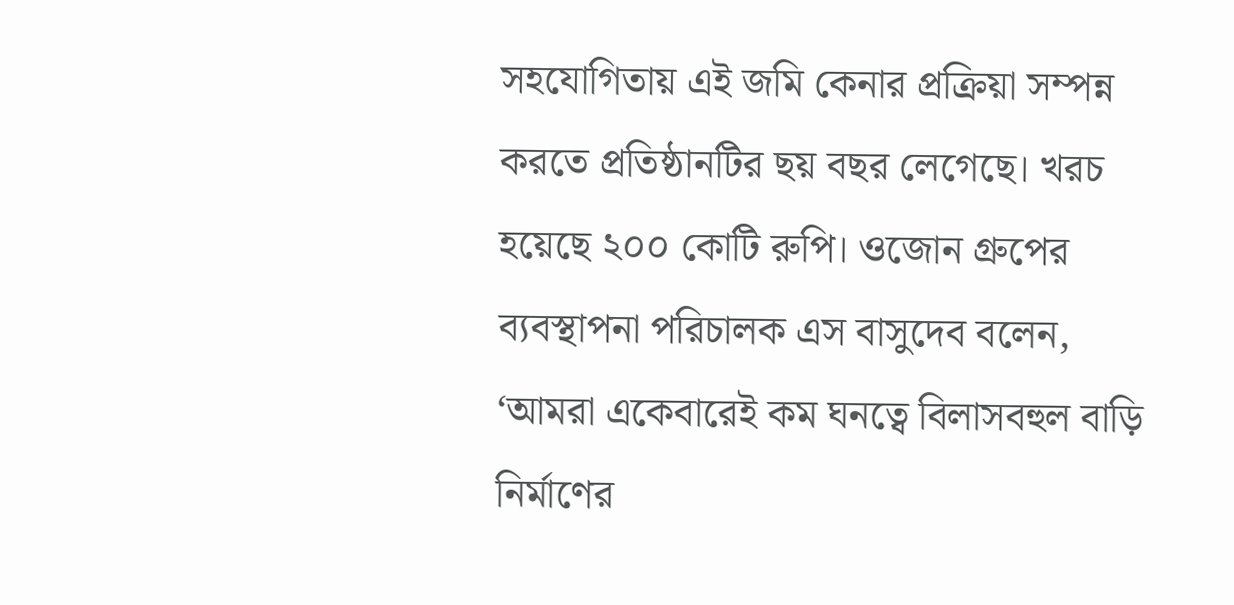সহযোগিতায় এই জমি কেনার প্রক্রিয়া সম্পন্ন করতে প্রতিষ্ঠানটির ছয় বছর লেগেছে। খরচ হয়েছে ২০০ কোটি রুপি। ওজোন গ্রুপের ব্যবস্থাপনা পরিচালক এস বাসুদেব বলেন, ‘আমরা একেবারেই কম ঘনত্বে বিলাসবহুল বাড়ি নির্মাণের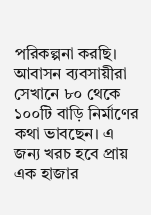পরিকল্পনা করছি। আবাসন ব্যবসায়ীরা সেখানে ৮০ থেকে ১০০টি বাড়ি নির্মাণের কথা ভাবছেন। এ জন্য খরচ হবে প্রায় এক হাজার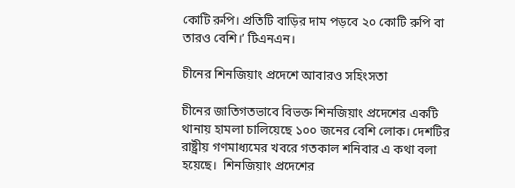কোটি রুপি। প্রতিটি বাড়ির দাম পড়বে ২০ কোটি রুপি বা তারও বেশি।’ টিএনএন।

চীনের শিনজিয়াং প্রদেশে আবারও সহিংসতা

চীনের জাতিগতভাবে বিভক্ত শিনজিয়াং প্রদেশের একটি থানায় হামলা চালিয়েছে ১০০ জনের বেশি লোক। দেশটির রাষ্ট্রীয় গণমাধ্যমের খবরে গতকাল শনিবার এ কথা বলা হয়েছে।  শিনজিয়াং প্রদেশের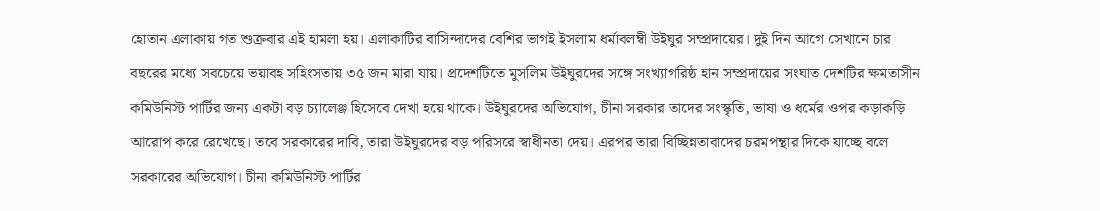হোতান এলাকায় গত শুক্রবার এই হামলা হয়। এলাকাটির বাসিন্দাদের বেশির ভাগই ইসলাম ধর্মাবলম্বী উইঘুর সম্প্রদায়ের। দুই দিন আগে সেখানে চার বছরের মধ্যে সবচেয়ে ভয়াবহ সহিংসতায় ৩৫ জন মারা যায়। প্রদেশটিতে মুসলিম উইঘুরদের সঙ্গে সংখ্যাগরিষ্ঠ হান সম্প্রদায়ের সংঘাত দেশটির ক্ষমতাসীন কমিউনিস্ট পার্টির জন্য একটা বড় চ্যালেঞ্জ হিসেবে দেখা হয়ে থাকে। উইঘুরদের অভিযোগ, চীনা সরকার তাদের সংস্কৃতি, ভাষা ও ধর্মের ওপর কড়াকড়ি আরোপ করে রেখেছে। তবে সরকারের দাবি, তারা উইঘুরদের বড় পরিসরে স্বাধীনতা দেয়। এরপর তারা বিচ্ছিন্নতাবাদের চরমপন্থার দিকে যাচ্ছে বলে সরকারের অভিযোগ। চীনা কমিউনিস্ট পার্টির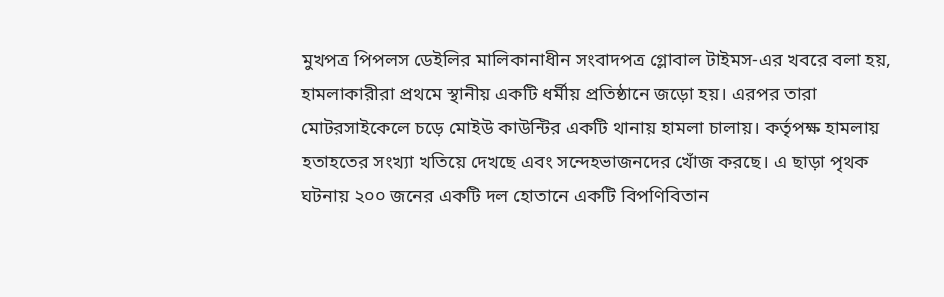মুখপত্র পিপলস ডেইলির মালিকানাধীন সংবাদপত্র গ্লোবাল টাইমস-এর খবরে বলা হয়, হামলাকারীরা প্রথমে স্থানীয় একটি ধর্মীয় প্রতিষ্ঠানে জড়ো হয়। এরপর তারা মোটরসাইকেলে চড়ে মোইউ কাউন্টির একটি থানায় হামলা চালায়। কর্তৃপক্ষ হামলায় হতাহতের সংখ্যা খতিয়ে দেখছে এবং সন্দেহভাজনদের খোঁজ করছে। এ ছাড়া পৃথক ঘটনায় ২০০ জনের একটি দল হোতানে একটি বিপণিবিতান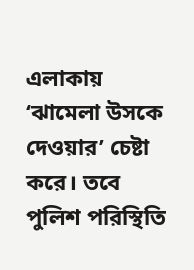এলাকায় ‘ঝামেলা উসকে দেওয়ার’ চেষ্টা করে। তবে পুলিশ পরিস্থিতি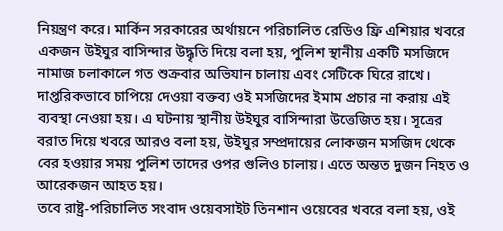নিয়ন্ত্রণ করে। মার্কিন সরকারের অর্থায়নে পরিচালিত রেডিও ফ্রি এশিয়ার খবরে একজন উইঘুর বাসিন্দার উদ্ধৃতি দিয়ে বলা হয়, পুলিশ স্থানীয় একটি মসজিদে নামাজ চলাকালে গত শুক্রবার অভিযান চালায় এবং সেটিকে ঘিরে রাখে। দাপ্তরিকভাবে চাপিয়ে দেওয়া বক্তব্য ওই মসজিদের ইমাম প্রচার না করায় এই ব্যবস্থা নেওয়া হয়। এ ঘটনায় স্থানীয় উইঘুর বাসিন্দারা উত্তেজিত হয়। সূত্রের বরাত দিয়ে খবরে আরও বলা হয়, উইঘুর সম্প্রদায়ের লোকজন মসজিদ থেকে বের হওয়ার সময় পুলিশ তাদের ওপর গুলিও চালায়। এতে অন্তত দুজন নিহত ও আরেকজন আহত হয়।
তবে রাষ্ট্র-পরিচালিত সংবাদ ওয়েবসাইট তিনশান ওয়েবের খবরে বলা হয়, ওই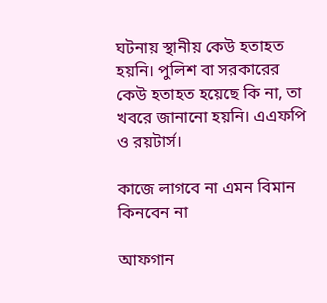ঘটনায় স্থানীয় কেউ হতাহত হয়নি। পুলিশ বা সরকারের কেউ হতাহত হয়েছে কি না, তা খবরে জানানো হয়নি। এএফপি ও রয়টার্স।

কাজে লাগবে না এমন বিমান কিনবেন না

আফগান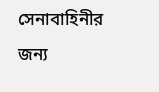সেনাবাহিনীর জন্য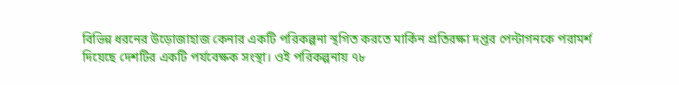বিভিন্ন ধরনের উড়োজাহাজ কেনার একটি পরিকল্পনা স্থগিত করতে মার্কিন প্রতিরক্ষা দপ্তর পেন্টাগনকে পরামর্শ দিয়েছে দেশটির একটি পর্যবেক্ষক সংস্থা। ওই পরিকল্পনায় ৭৮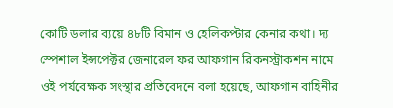কোটি ডলার ব্যয়ে ৪৮টি বিমান ও হেলিকপ্টার কেনার কথা। দ্য স্পেশাল ইন্সপেক্টর জেনারেল ফর আফগান রিকনস্ট্রাকশন নামে ওই পর্যবেক্ষক সংস্থার প্রতিবেদনে বলা হয়েছে, আফগান বাহিনীর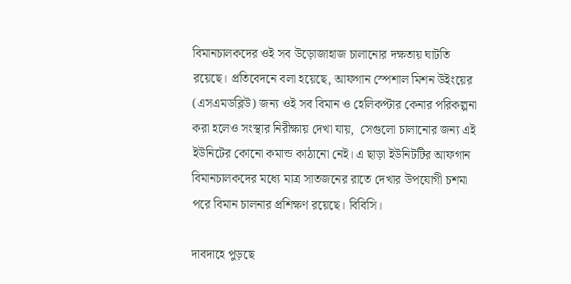বিমানচালকদের ওই সব উড়োজাহাজ চালানোর দক্ষতায় ঘাটতি রয়েছে। প্রতিবেদনে বলা হয়েছে, আফগান স্পেশাল মিশন উইংয়ের (এসএমডব্লিউ) জন্য ওই সব বিমান ও হেলিকপ্টার কেনার পরিকল্পনা করা হলেও সংস্থার নিরীক্ষায় দেখা যায়,  সেগুলো চালানোর জন্য এই ইউনিটের কোনো কমান্ড কাঠানো নেই। এ ছাড়া ইউনিটটির আফগান বিমানচালকদের মধ্যে মাত্র সাতজনের রাতে দেখার উপযোগী চশমা পরে বিমান চালনার প্রশিক্ষণ রয়েছে। বিবিসি।

দাবদাহে পুড়ছে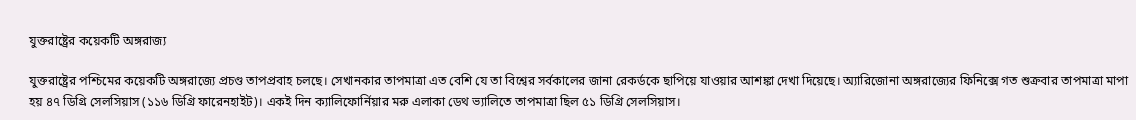যুক্তরাষ্ট্রের কয়েকটি অঙ্গরাজ্য

যুক্তরাষ্ট্রের পশ্চিমের কয়েকটি অঙ্গরাজ্যে প্রচণ্ড তাপপ্রবাহ চলছে। সেখানকার তাপমাত্রা এত বেশি যে তা বিশ্বের সর্বকালের জানা রেকর্ডকে ছাপিয়ে যাওয়ার আশঙ্কা দেখা দিয়েছে। অ্যারিজোনা অঙ্গরাজ্যের ফিনিক্সে গত শুক্রবার তাপমাত্রা মাপা হয় ৪৭ ডিগ্রি সেলসিয়াস (১১৬ ডিগ্রি ফারেনহাইট)। একই দিন ক্যালিফোর্নিয়ার মরু এলাকা ডেথ ভ্যালিতে তাপমাত্রা ছিল ৫১ ডিগ্রি সেলসিয়াস।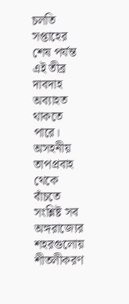চলতি সপ্তাহের শেষ পর্যন্ত এই তীব্র দাবদাহ অব্যাহত থাকতে পারে। অসহনীয় তাপপ্রবাহ থেকে বাঁচতে সংশ্লিষ্ট সব অঙ্গরাজ্যের শহরগুলোয় শীতলীকরণ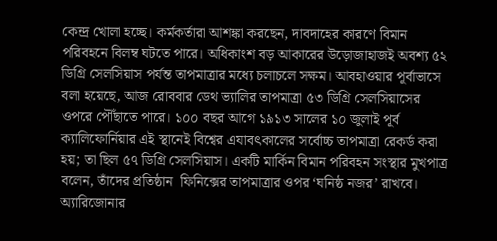কেন্দ্র খোলা হচ্ছে। কর্মকর্তারা আশঙ্কা করছেন, দাবদাহের কারণে বিমান পরিবহনে বিলম্ব ঘটতে পারে। অধিকাংশ বড় আকারের উড়োজাহাজই অবশ্য ৫২ ডিগ্রি সেলসিয়াস পর্যন্ত তাপমাত্রার মধ্যে চলাচলে সক্ষম। আবহাওয়ার পূর্বাভাসে বলা হয়েছে, আজ রোববার ডেথ ভ্যালির তাপমাত্রা ৫৩ ডিগ্রি সেলসিয়াসের ওপরে পৌঁছাতে পারে। ১০০ বছর আগে ১৯১৩ সালের ১০ জুলাই পূর্ব ক্যালিফোর্নিয়ার এই স্থানেই বিশ্বের এযাবৎকালের সর্বোচ্চ তাপমাত্রা রেকর্ড করা হয়; তা ছিল ৫৭ ডিগ্রি সেলসিয়াস। একটি মার্কিন বিমান পরিবহন সংস্থার মুখপাত্র বলেন, তাঁদের প্রতিষ্ঠান  ফিনিক্সের তাপমাত্রার ওপর ‘ঘনিষ্ঠ নজর’ রাখবে। অ্যারিজোনার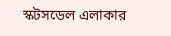স্কটসডেল এলাকার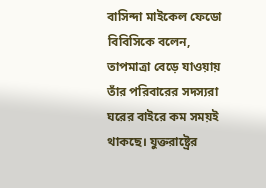বাসিন্দা মাইকেল ফেডো বিবিসিকে বলেন, তাপমাত্রা বেড়ে যাওয়ায় তাঁর পরিবারের সদস্যরা ঘরের বাইরে কম সময়ই থাকছে। যুক্তরাষ্ট্রের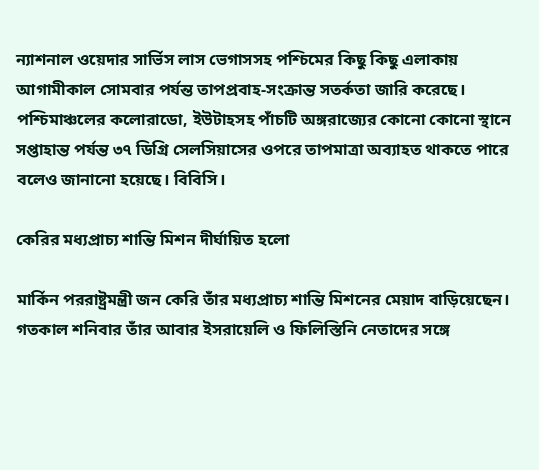ন্যাশনাল ওয়েদার সার্ভিস লাস ভেগাসসহ পশ্চিমের কিছু কিছু এলাকায় আগামীকাল সোমবার পর্যন্ত তাপপ্রবাহ-সংক্রান্ত সতর্কতা জারি করেছে। পশ্চিমাঞ্চলের কলোরাডো, ইউটাহসহ পাঁচটি অঙ্গরাজ্যের কোনো কোনো স্থানে সপ্তাহান্ত পর্যন্ত ৩৭ ডিগ্রি সেলসিয়াসের ওপরে তাপমাত্রা অব্যাহত থাকতে পারে বলেও জানানো হয়েছে। বিবিসি।

কেরির মধ্যপ্রাচ্য শান্তি মিশন দীর্ঘায়িত হলো

মার্কিন পররাষ্ট্রমন্ত্রী জন কেরি তাঁর মধ্যপ্রাচ্য শান্তি মিশনের মেয়াদ বাড়িয়েছেন। গতকাল শনিবার তাঁর আবার ইসরায়েলি ও ফিলিস্তিনি নেতাদের সঙ্গে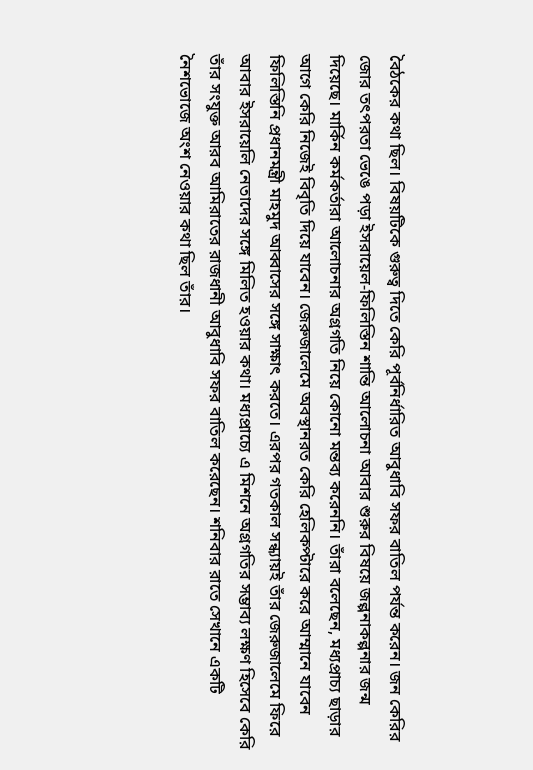বৈঠকের কথা ছিল। বিষয়টিকে গুরুত্ব দিতে কেরি পূর্বনির্ধারিত আবুধাবি সফর বাতিল পর্যন্ত করেন। জন কেরির জোর তৎপরতা ভেঙে পড়া ইসরায়েল-ফিলিস্তিন শান্তি আলোচনা আবার শুরুর বিষয়ে জল্পনাকল্পনার জন্ম দিয়েছে। মার্কিন কর্মকর্তারা আলোচনার অগ্রগতি নিয়ে কোনো মন্তব্য করেননি। তাঁরা বলেছেন, মধ্যপ্রাচ্য ছাড়ার আগে কেরি নিজেই বিবৃতি দিয়ে যাবেন। জেরুজালেমে অবস্থানরত কেরি হেলিকপ্টারে করে আম্মানে যাবেন ফিলিস্তিনি প্রধানমন্ত্রী মাহমুদ আব্বাসের সঙ্গে সাক্ষাৎ করতে। এরপর গতকাল সন্ধ্যায়ই তাঁর জেরুজালেমে ফিরে আবার ইসরায়েলি নেতাদের সঙ্গে মিলিত হওয়ার কথা। মধ্যপ্রাচ্যে এ মিশনে অগ্রগতির সম্ভাব্য লক্ষণ হিসেবে কেরি তাঁর সংযুক্ত আরব আমিরাতের রাজধানী আবুধাবি সফর বাতিল করেছেন। শনিবার রাতে সেখানে একটি নৈশভোজে অংশ নেওয়ার কথা ছিল তাঁর।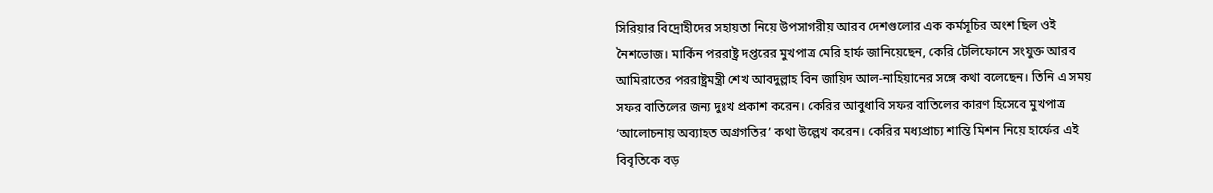সিরিয়ার বিদ্রোহীদের সহায়তা নিয়ে উপসাগরীয় আরব দেশগুলোর এক কর্মসূচির অংশ ছিল ওই নৈশভোজ। মার্কিন পররাষ্ট্র দপ্তরের মুখপাত্র মেরি হার্ফ জানিয়েছেন, কেরি টেলিফোনে সংযুক্ত আরব আমিরাতের পররাষ্ট্রমন্ত্রী শেখ আবদুল্লাহ বিন জায়িদ আল-নাহিয়ানের সঙ্গে কথা বলেছেন। তিনি এ সময় সফর বাতিলের জন্য দুঃখ প্রকাশ করেন। কেরির আবুধাবি সফর বাতিলের কারণ হিসেবে মুখপাত্র ‘আলোচনায় অব্যাহত অগ্রগতির’ কথা উল্লেখ করেন। কেরির মধ্যপ্রাচ্য শান্তি মিশন নিয়ে হার্ফের এই বিবৃতিকে বড়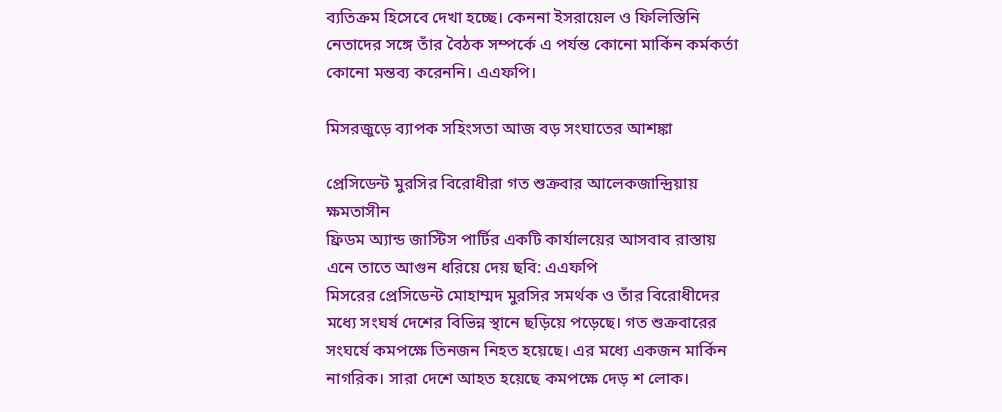ব্যতিক্রম হিসেবে দেখা হচ্ছে। কেননা ইসরায়েল ও ফিলিস্তিনি নেতাদের সঙ্গে তাঁর বৈঠক সম্পর্কে এ পর্যন্ত কোনো মার্কিন কর্মকর্তা কোনো মন্তব্য করেননি। এএফপি।

মিসরজুড়ে ব্যাপক সহিংসতা আজ বড় সংঘাতের আশঙ্কা

প্রেসিডেন্ট মুরসির বিরোধীরা গত শুক্রবার আলেকজান্দ্রিয়ায় ক্ষমতাসীন
ফ্রিডম অ্যান্ড জাস্টিস পার্টির একটি কার্যালয়ের আসবাব রাস্তায়
এনে তাতে আগুন ধরিয়ে দেয় ছবি: এএফপি
মিসরের প্রেসিডেন্ট মোহাম্মদ মুরসির সমর্থক ও তাঁর বিরোধীদের মধ্যে সংঘর্ষ দেশের বিভিন্ন স্থানে ছড়িয়ে পড়েছে। গত শুক্রবারের সংঘর্ষে কমপক্ষে তিনজন নিহত হয়েছে। এর মধ্যে একজন মার্কিন নাগরিক। সারা দেশে আহত হয়েছে কমপক্ষে দেড় শ লোক।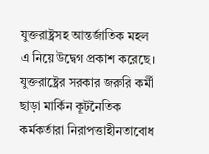যুক্তরাষ্ট্রসহ আন্তর্জাতিক মহল এ নিয়ে উদ্বেগ প্রকাশ করেছে। যুক্তরাষ্ট্রের সরকার জরুরি কর্মী ছাড়া মার্কিন কূটনৈতিক কর্মকর্তারা নিরাপত্তাহীনতাবোধ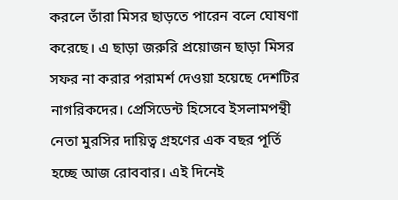করলে তাঁরা মিসর ছাড়তে পারেন বলে ঘোষণা করেছে। এ ছাড়া জরুরি প্রয়োজন ছাড়া মিসর সফর না করার পরামর্শ দেওয়া হয়েছে দেশটির নাগরিকদের। প্রেসিডেন্ট হিসেবে ইসলামপন্থী নেতা মুরসির দায়িত্ব গ্রহণের এক বছর পূর্তি হচ্ছে আজ রোববার। এই দিনেই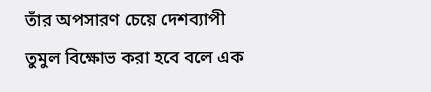তাঁর অপসারণ চেয়ে দেশব্যাপী তুমুল বিক্ষোভ করা হবে বলে এক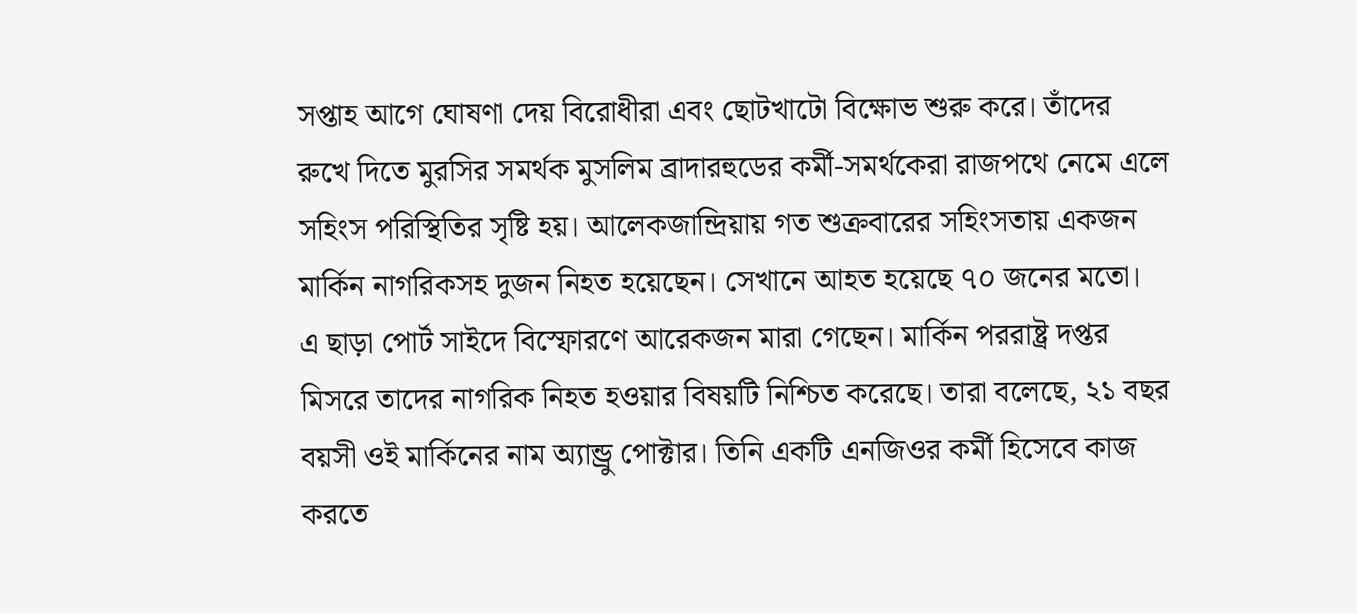সপ্তাহ আগে ঘোষণা দেয় বিরোধীরা এবং ছোটখাটো বিক্ষোভ শুরু করে। তাঁদের রুখে দিতে মুরসির সমর্থক মুসলিম ব্রাদারহুডের কর্মী-সমর্থকেরা রাজপথে নেমে এলে সহিংস পরিস্থিতির সৃষ্টি হয়। আলেকজান্দ্রিয়ায় গত শুক্রবারের সহিংসতায় একজন মার্কিন নাগরিকসহ দুজন নিহত হয়েছেন। সেখানে আহত হয়েছে ৭০ জনের মতো। এ ছাড়া পোর্ট সাইদে বিস্ফোরণে আরেকজন মারা গেছেন। মার্কিন পররাষ্ট্র দপ্তর মিসরে তাদের নাগরিক নিহত হওয়ার বিষয়টি নিশ্চিত করেছে। তারা বলেছে, ২১ বছর বয়সী ওই মার্কিনের নাম অ্যান্ড্রু পোক্টার। তিনি একটি এনজিওর কর্মী হিসেবে কাজ করতে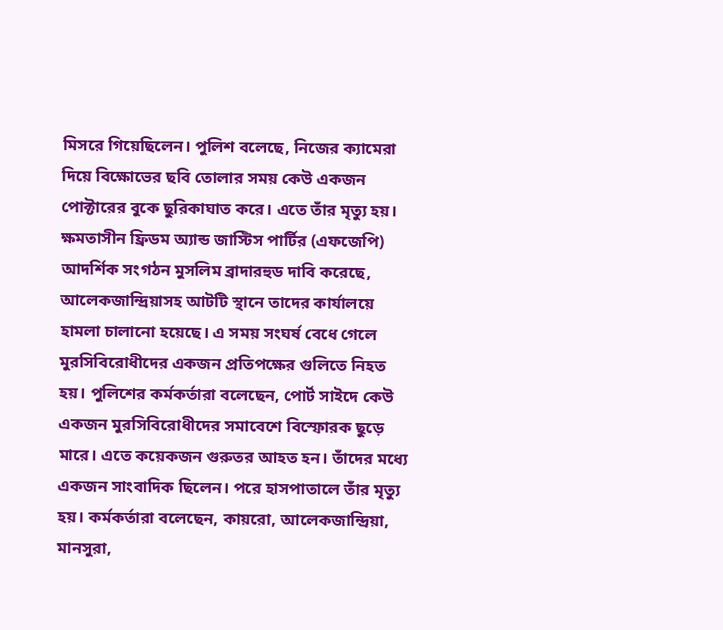মিসরে গিয়েছিলেন। পুলিশ বলেছে, নিজের ক্যামেরা দিয়ে বিক্ষোভের ছবি তোলার সময় কেউ একজন পোক্টারের বুকে ছুরিকাঘাত করে। এতে তাঁর মৃত্যু হয়। ক্ষমতাসীন ফ্রিডম অ্যান্ড জাস্টিস পার্টির (এফজেপি) আদর্শিক সংগঠন মুসলিম ব্রাদারহুড দাবি করেছে, আলেকজান্দ্রিয়াসহ আটটি স্থানে তাদের কার্যালয়ে হামলা চালানো হয়েছে। এ সময় সংঘর্ষ বেধে গেলে মুরসিবিরোধীদের একজন প্রতিপক্ষের গুলিতে নিহত হয়। পুলিশের কর্মকর্তারা বলেছেন, পোর্ট সাইদে কেউ একজন মুরসিবিরোধীদের সমাবেশে বিস্ফোরক ছুড়ে মারে। এতে কয়েকজন গুরুতর আহত হন। তাঁদের মধ্যে একজন সাংবাদিক ছিলেন। পরে হাসপাতালে তাঁর মৃত্যু হয়। কর্মকর্তারা বলেছেন, কায়রো, আলেকজান্দ্রিয়া, মানসুরা,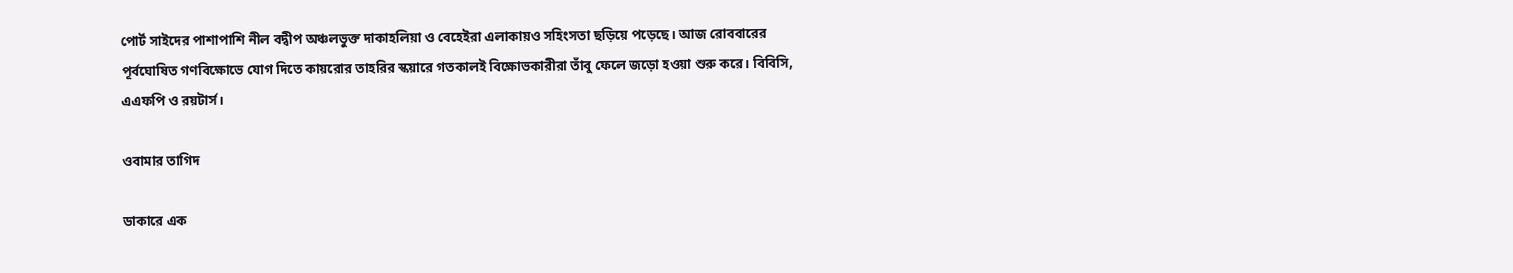পোর্ট সাইদের পাশাপাশি নীল বদ্বীপ অঞ্চলভুক্ত দাকাহলিয়া ও বেহেইরা এলাকায়ও সহিংসতা ছড়িয়ে পড়েছে। আজ রোববারের পূর্বঘোষিত গণবিক্ষোভে যোগ দিতে কায়রোর তাহরির স্কয়ারে গতকালই বিক্ষোভকারীরা তাঁবু ফেলে জড়ো হওয়া শুরু করে। বিবিসি, এএফপি ও রয়টার্স।

ওবামার তাগিদ

ডাকারে এক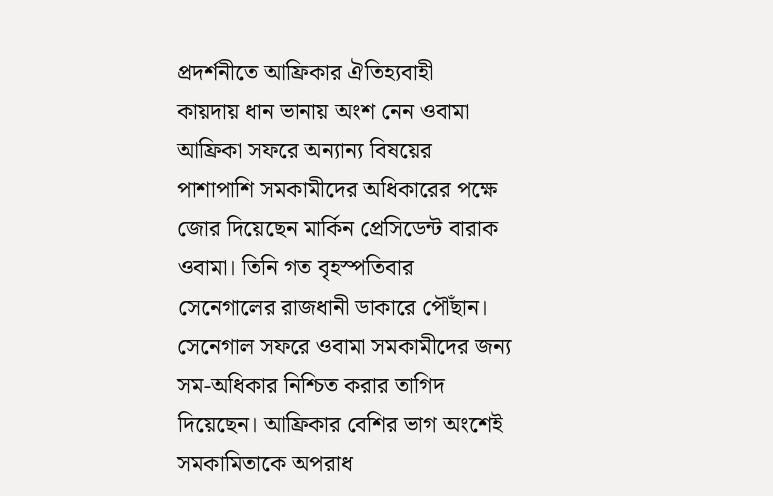প্রদর্শনীতে আফ্রিকার ঐতিহ্যবাহী
কায়দায় ধান ভানায় অংশ নেন ওবামা
আফ্রিকা সফরে অন্যান্য বিষয়ের পাশাপাশি সমকামীদের অধিকারের পক্ষে জোর দিয়েছেন মার্কিন প্রেসিডেন্ট বারাক ওবামা। তিনি গত বৃহস্পতিবার সেনেগালের রাজধানী ডাকারে পৌঁছান। সেনেগাল সফরে ওবামা সমকামীদের জন্য সম-অধিকার নিশ্চিত করার তাগিদ দিয়েছেন। আফ্রিকার বেশির ভাগ অংশেই সমকামিতাকে অপরাধ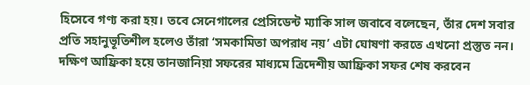হিসেবে গণ্য করা হয়। তবে সেনেগালের প্রেসিডেন্ট ম্যাকি সাল জবাবে বলেছেন, তাঁর দেশ সবার প্রতি সহানুভূতিশীল হলেও তাঁরা ‘সমকামিতা অপরাধ নয়’ এটা ঘোষণা করতে এখনো প্রস্তুত নন। দক্ষিণ আফ্রিকা হয়ে তানজানিয়া সফরের মাধ্যমে ত্রিদেশীয় আফ্রিকা সফর শেষ করবেন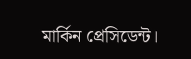মার্কিন প্রেসিডেন্ট।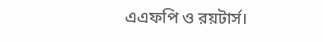এএফপি ও রয়টার্স।